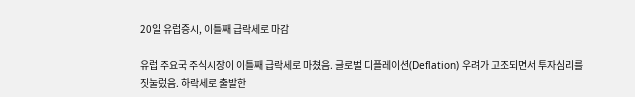20일 유럽증시, 이틀째 급락세로 마감

유럽 주요국 주식시장이 이틀째 급락세로 마쳤음. 글로벌 디플레이션(Deflation) 우려가 고조되면서 투자심리를 짓눌렀음. 하락세로 출발한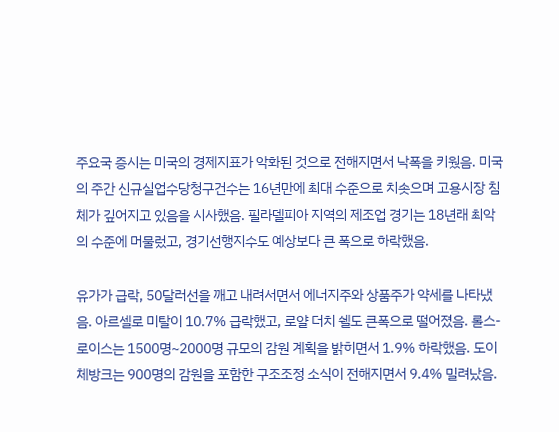주요국 증시는 미국의 경제지표가 악화된 것으로 전해지면서 낙폭을 키웠음. 미국의 주간 신규실업수당청구건수는 16년만에 최대 수준으로 치솟으며 고용시장 침체가 깊어지고 있음을 시사했음. 필라델피아 지역의 제조업 경기는 18년래 최악의 수준에 머물렀고, 경기선행지수도 예상보다 큰 폭으로 하락했음.

유가가 급락, 50달러선을 깨고 내려서면서 에너지주와 상품주가 약세를 나타냈음. 아르셀로 미탈이 10.7% 급락했고, 로얄 더치 쉘도 큰폭으로 떨어졌음. 롤스-로이스는 1500명~2000명 규모의 감원 계획을 밝히면서 1.9% 하락했음. 도이체방크는 900명의 감원을 포함한 구조조정 소식이 전해지면서 9.4% 밀려났음.